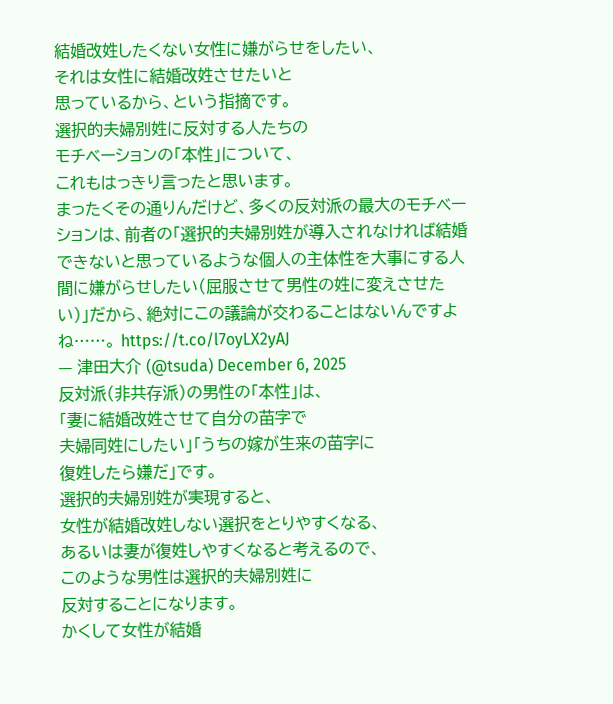結婚改姓したくない女性に嫌がらせをしたい、
それは女性に結婚改姓させたいと
思っているから、という指摘です。
選択的夫婦別姓に反対する人たちの
モチベーションの「本性」について、
これもはっきり言ったと思います。
まったくその通りんだけど、多くの反対派の最大のモチベーションは、前者の「選択的夫婦別姓が導入されなければ結婚できないと思っているような個人の主体性を大事にする人間に嫌がらせしたい(屈服させて男性の姓に変えさせたい)」だから、絶対にこの議論が交わることはないんですよね……。 https://t.co/l7oyLX2yAJ
— 津田大介 (@tsuda) December 6, 2025
反対派(非共存派)の男性の「本性」は、
「妻に結婚改姓させて自分の苗字で
夫婦同姓にしたい」「うちの嫁が生来の苗字に
復姓したら嫌だ」です。
選択的夫婦別姓が実現すると、
女性が結婚改姓しない選択をとりやすくなる、
あるいは妻が復姓しやすくなると考えるので、
このような男性は選択的夫婦別姓に
反対することになります。
かくして女性が結婚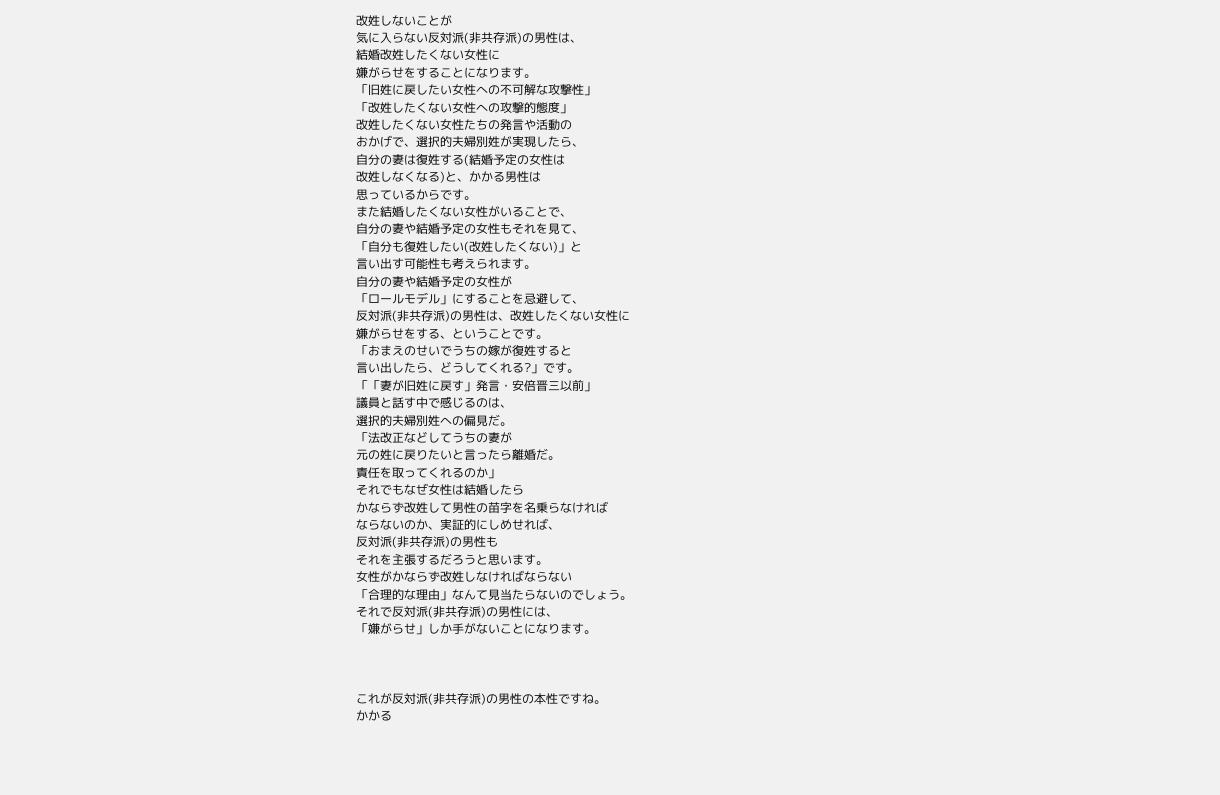改姓しないことが
気に入らない反対派(非共存派)の男性は、
結婚改姓したくない女性に
嫌がらせをすることになります。
「旧姓に戻したい女性への不可解な攻撃性」
「改姓したくない女性への攻撃的態度」
改姓したくない女性たちの発言や活動の
おかげで、選択的夫婦別姓が実現したら、
自分の妻は復姓する(結婚予定の女性は
改姓しなくなる)と、かかる男性は
思っているからです。
また結婚したくない女性がいることで、
自分の妻や結婚予定の女性もそれを見て、
「自分も復姓したい(改姓したくない)」と
言い出す可能性も考えられます。
自分の妻や結婚予定の女性が
「ロールモデル」にすることを忌避して、
反対派(非共存派)の男性は、改姓したくない女性に
嫌がらせをする、ということです。
「おまえのせいでうちの嫁が復姓すると
言い出したら、どうしてくれる?」です。
「「妻が旧姓に戻す」発言・安倍晋三以前」
議員と話す中で感じるのは、
選択的夫婦別姓への偏見だ。
「法改正などしてうちの妻が
元の姓に戻りたいと言ったら離婚だ。
責任を取ってくれるのか」
それでもなぜ女性は結婚したら
かならず改姓して男性の苗字を名乗らなければ
ならないのか、実証的にしめせれば、
反対派(非共存派)の男性も
それを主張するだろうと思います。
女性がかならず改姓しなければならない
「合理的な理由」なんて見当たらないのでしょう。
それで反対派(非共存派)の男性には、
「嫌がらせ」しか手がないことになります。



これが反対派(非共存派)の男性の本性ですね。
かかる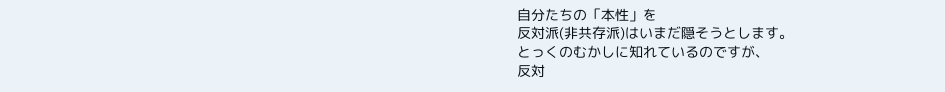自分たちの「本性」を
反対派(非共存派)はいまだ隠そうとします。
とっくのむかしに知れているのですが、
反対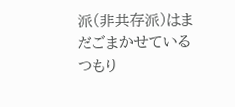派(非共存派)はまだごまかせている
つもり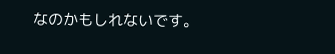なのかもしれないです。